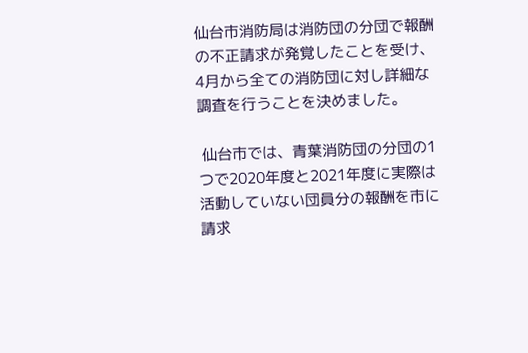仙台市消防局は消防団の分団で報酬の不正請求が発覚したことを受け、4月から全ての消防団に対し詳細な調査を行うことを決めました。

 仙台市では、青葉消防団の分団の1つで2020年度と2021年度に実際は活動していない団員分の報酬を市に請求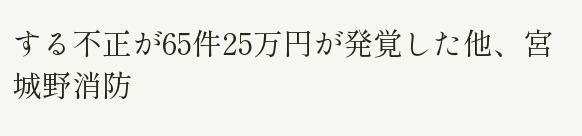する不正が65件25万円が発覚した他、宮城野消防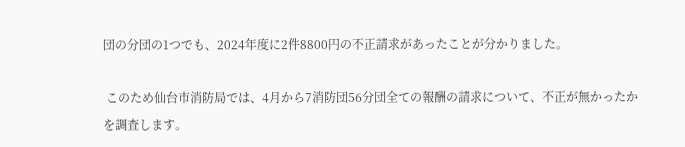団の分団の1つでも、2024年度に2件8800円の不正請求があったことが分かりました。

 このため仙台市消防局では、4月から7消防団56分団全ての報酬の請求について、不正が無かったかを調査します。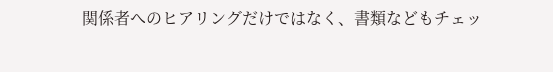関係者へのヒアリングだけではなく、書類などもチェッ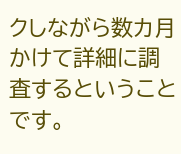クしながら数カ月かけて詳細に調査するということです。